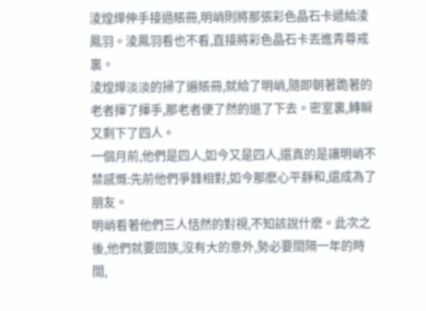淩煌燁伸手接過賬冊,明峭則將那張彩色晶石卡遞給淩鳳羽。淩鳳羽看也不看,直接將彩色晶石卡丟進青尊戒裏。
淩煌燁淡淡的掃了遍賬冊,就給了明峭,隨即朝著跪著的老者揮了揮手,那老者便了然的退了下去。密室裏,轉瞬又剩下了四人。
一個月前,他們是四人,如今又是四人,還真的是讓明峭不禁感慨:先前他們爭鋒相對,如今那麽心平靜和,還成為了朋友。
明峭看著他們三人恬然的對視,不知該說什麽。此次之後,他們就要回族,沒有大的意外,勢必要間隔一年的時間,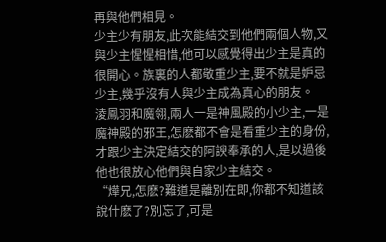再與他們相見。
少主少有朋友,此次能結交到他們兩個人物,又與少主惺惺相惜,他可以感覺得出少主是真的很開心。族裏的人都敬重少主,要不就是妒忌少主,幾乎沒有人與少主成為真心的朋友。
淩鳳羽和魔翎,兩人一是神風殿的小少主,一是魔神殿的邪王,怎麽都不會是看重少主的身份,才跟少主決定結交的阿諛奉承的人,是以過後他也很放心他們與自家少主結交。
“燁兄,怎麽?難道是離別在即,你都不知道該說什麽了?別忘了,可是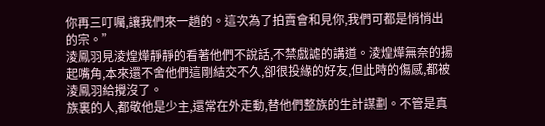你再三叮囑,讓我們來一趟的。這次為了拍賣會和見你,我們可都是悄悄出的宗。”
淩鳳羽見淩煌燁靜靜的看著他們不說話,不禁戲謔的講道。淩煌燁無奈的揚起嘴角,本來還不舍他們這剛結交不久,卻很投緣的好友,但此時的傷感,都被淩鳳羽給攪沒了。
族裏的人,都敬他是少主,還常在外走動,替他們整族的生計謀劃。不管是真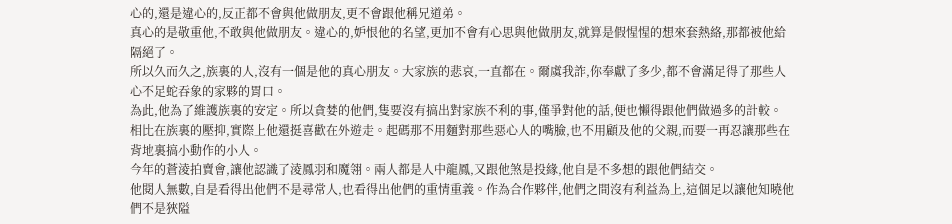心的,還是違心的,反正都不會與他做朋友,更不會跟他稱兄道弟。
真心的是敬重他,不敢與他做朋友。違心的,妒恨他的名望,更加不會有心思與他做朋友,就算是假惺惺的想來套熱絡,那都被他給隔絕了。
所以久而久之,族裏的人,沒有一個是他的真心朋友。大家族的悲哀,一直都在。爾虞我詐,你奉獻了多少,都不會滿足得了那些人心不足蛇吞象的家夥的胃口。
為此,他為了維護族裏的安定。所以貪婪的他們,隻要沒有搞出對家族不利的事,僅爭對他的話,便也懶得跟他們做過多的計較。
相比在族裏的壓抑,實際上他還挺喜歡在外遊走。起碼那不用麵對那些惡心人的嘴臉,也不用顧及他的父親,而要一再忍讓那些在背地裏搞小動作的小人。
今年的蒼淩拍賣會,讓他認識了淩鳳羽和魔翎。兩人都是人中龍鳳,又跟他煞是投緣,他自是不多想的跟他們結交。
他閱人無數,自是看得出他們不是尋常人,也看得出他們的重情重義。作為合作夥伴,他們之間沒有利益為上,這個足以讓他知曉他們不是狹隘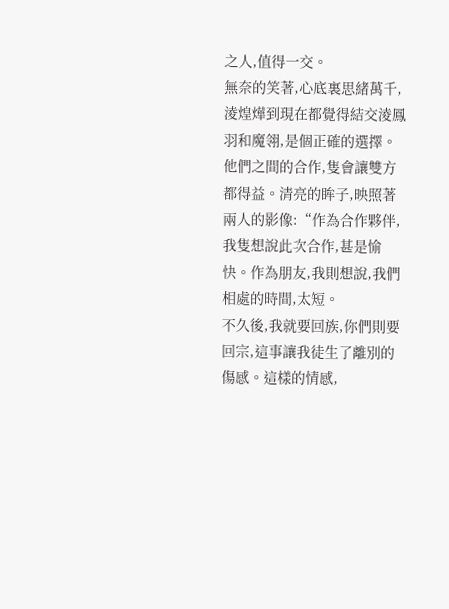之人,值得一交。
無奈的笑著,心底裏思緒萬千,淩煌燁到現在都覺得結交淩鳳羽和魔翎,是個正確的選擇。
他們之間的合作,隻會讓雙方都得益。清亮的眸子,映照著兩人的影像:“作為合作夥伴,我隻想說此次合作,甚是愉快。作為朋友,我則想說,我們相處的時間,太短。
不久後,我就要回族,你們則要回宗,這事讓我徒生了離別的傷感。這樣的情感,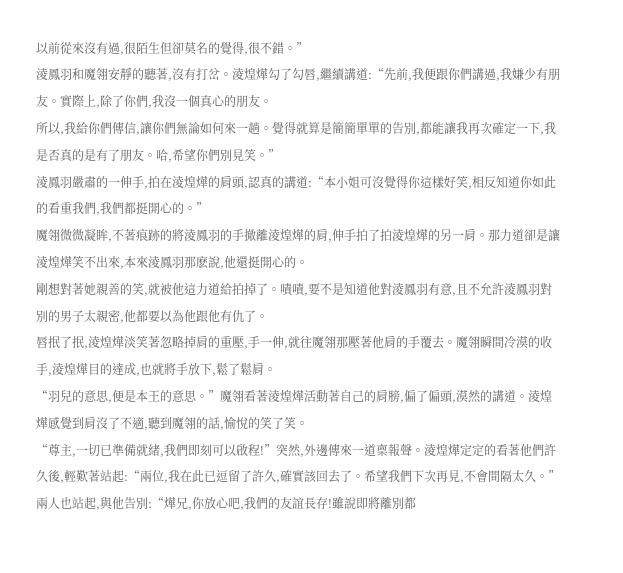以前從來沒有過,很陌生但卻莫名的覺得,很不錯。”
淩鳳羽和魔翎安靜的聽著,沒有打岔。淩煌燁勾了勾唇,繼續講道:“先前,我便跟你們講過,我嫌少有朋友。實際上,除了你們,我沒一個真心的朋友。
所以,我給你們傳信,讓你們無論如何來一趟。覺得就算是簡簡單單的告別,都能讓我再次確定一下,我是否真的是有了朋友。哈,希望你們別見笑。”
淩鳳羽嚴肅的一伸手,拍在淩煌燁的肩頭,認真的講道:“本小姐可沒覺得你這樣好笑,相反知道你如此的看重我們,我們都挺開心的。”
魔翎微微凝眸,不著痕跡的將淩鳳羽的手撤離淩煌燁的肩,伸手拍了拍淩煌燁的另一肩。那力道卻是讓淩煌燁笑不出來,本來淩鳳羽那麽說,他還挺開心的。
剛想對著她親善的笑,就被他這力道給拍掉了。嘖嘖,要不是知道他對淩鳳羽有意,且不允許淩鳳羽對別的男子太親密,他都要以為他跟他有仇了。
唇抿了抿,淩煌燁淡笑著忽略掉肩的重壓,手一伸,就往魔翎那壓著他肩的手覆去。魔翎瞬間冷漠的收手,淩煌燁目的達成,也就將手放下,鬆了鬆肩。
“羽兒的意思,便是本王的意思。”魔翎看著淩煌燁活動著自己的肩膀,偏了偏頭,漠然的講道。淩煌燁感覺到肩沒了不適,聽到魔翎的話,愉悅的笑了笑。
“尊主,一切已準備就緒,我們即刻可以啟程!”突然,外邊傳來一道稟報聲。淩煌燁定定的看著他們許久後,輕歎著站起:“兩位,我在此已逗留了許久,確實該回去了。希望我們下次再見,不會間隔太久。”
兩人也站起,與他告別:“燁兄,你放心吧,我們的友誼長存!雖說即將離別都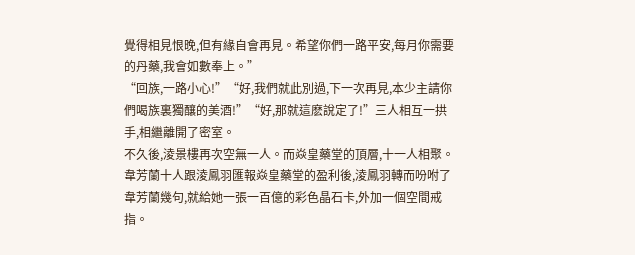覺得相見恨晚,但有緣自會再見。希望你們一路平安,每月你需要的丹藥,我會如數奉上。”
“回族,一路小心!”“好,我們就此別過,下一次再見,本少主請你們喝族裏獨釀的美酒!”“好,那就這麽說定了!”三人相互一拱手,相繼離開了密室。
不久後,淩景樓再次空無一人。而焱皇藥堂的頂層,十一人相聚。韋芳蘭十人跟淩鳳羽匯報焱皇藥堂的盈利後,淩鳳羽轉而吩咐了韋芳蘭幾句,就給她一張一百億的彩色晶石卡,外加一個空間戒指。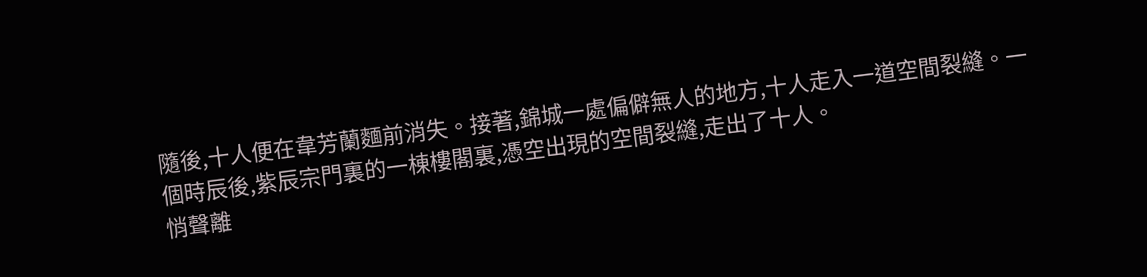隨後,十人便在韋芳蘭麵前消失。接著,錦城一處偏僻無人的地方,十人走入一道空間裂縫。一個時辰後,紫辰宗門裏的一棟樓閣裏,憑空出現的空間裂縫,走出了十人。
悄聲離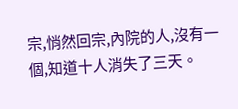宗,悄然回宗,內院的人,沒有一個,知道十人消失了三天。